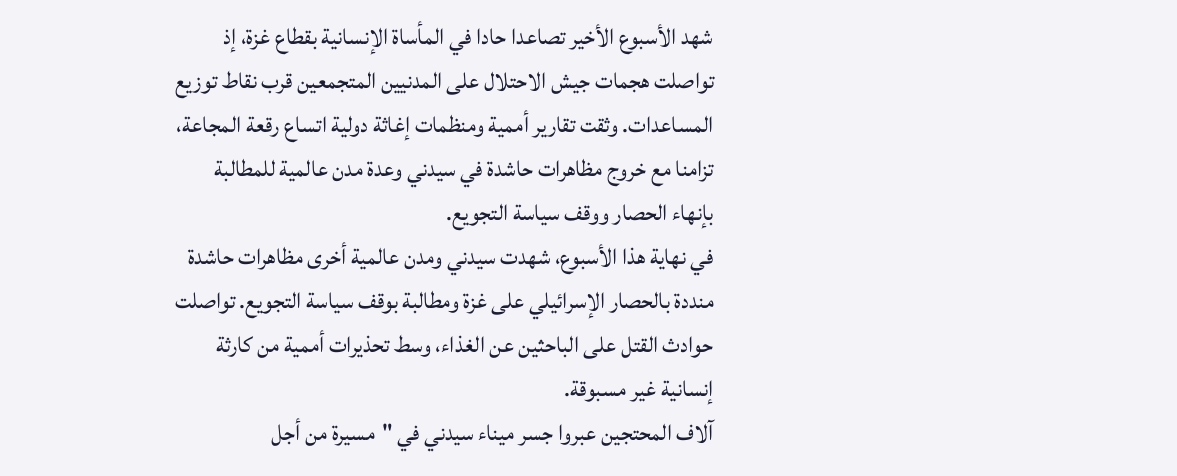شهد الأسبوع الأخير تصاعدا حادا في المأساة الإنسانية بقطاع غزة، إذ تواصلت هجمات جيش الاحتلال على المدنيين المتجمعين قرب نقاط توزيع المساعدات. وثقت تقارير أممية ومنظمات إغاثة دولية اتساع رقعة المجاعة، تزامنا مع خروج مظاهرات حاشدة في سيدني وعدة مدن عالمية للمطالبة بإنهاء الحصار ووقف سياسة التجويع.
في نهاية هذا الأسبوع، شهدت سيدني ومدن عالمية أخرى مظاهرات حاشدة منددة بالحصار الإسرائيلي على غزة ومطالبة بوقف سياسة التجويع. تواصلت حوادث القتل على الباحثين عن الغذاء، وسط تحذيرات أممية من كارثة إنسانية غير مسبوقة.
آلاف المحتجين عبروا جسر ميناء سيدني في "مسيرة من أجل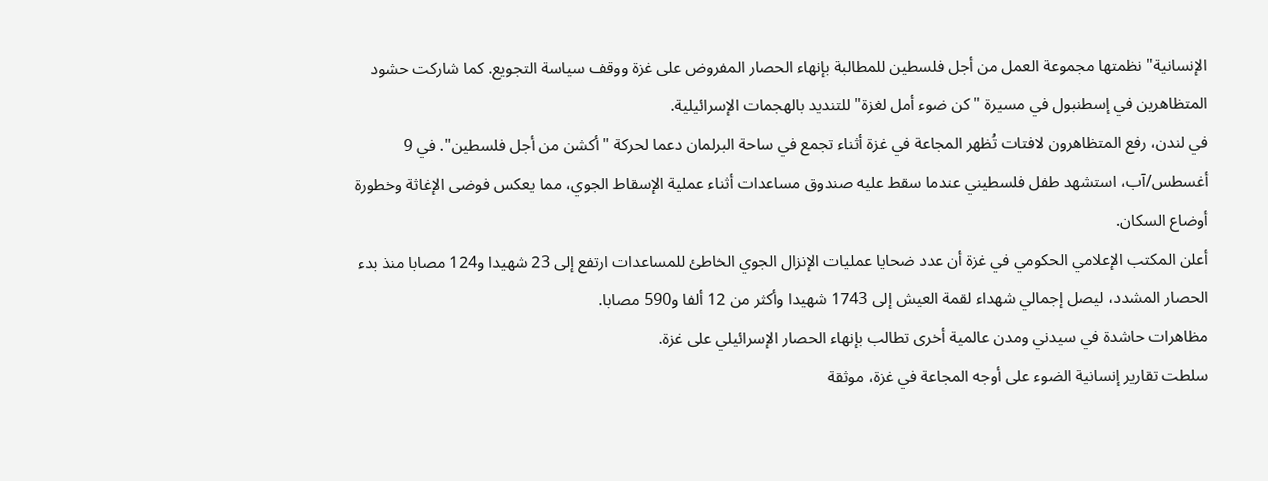الإنسانية" نظمتها مجموعة العمل من أجل فلسطين للمطالبة بإنهاء الحصار المفروض على غزة ووقف سياسة التجويع. كما شاركت حشود المتظاهرين في إسطنبول في مسيرة "كن ضوء أمل لغزة" للتنديد بالهجمات الإسرائيلية.
في لندن، رفع المتظاهرون لافتات تُظهر المجاعة في غزة أثناء تجمع في ساحة البرلمان دعما لحركة "أكشن من أجل فلسطين". في 9 أغسطس/آب، استشهد طفل فلسطيني عندما سقط عليه صندوق مساعدات أثناء عملية الإسقاط الجوي، مما يعكس فوضى الإغاثة وخطورة أوضاع السكان.
أعلن المكتب الإعلامي الحكومي في غزة أن عدد ضحايا عمليات الإنزال الجوي الخاطئ للمساعدات ارتفع إلى 23 شهيدا و124 مصابا منذ بدء الحصار المشدد، ليصل إجمالي شهداء لقمة العيش إلى 1743 شهيدا وأكثر من 12 ألفا و590 مصابا.
مظاهرات حاشدة في سيدني ومدن عالمية أخرى تطالب بإنهاء الحصار الإسرائيلي على غزة.
سلطت تقارير إنسانية الضوء على أوجه المجاعة في غزة، موثقة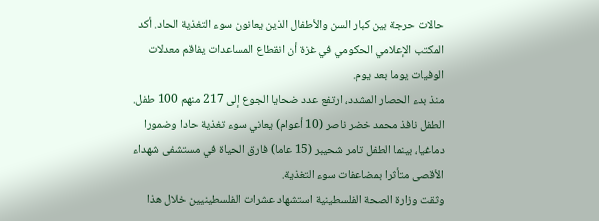حالات حرجة بين كبار السن والأطفال الذين يعانون سوء التغذية الحاد. أكد المكتب الإعلامي الحكومي في غزة أن انقطاع المساعدات يفاقم معدلات الوفيات يوما بعد يوم.
منذ بدء الحصار المشدد، ارتفع عدد ضحايا الجوع إلى 217 منهم 100 طفل. الطفل نافذ محمد خضر ناصر (10 أعوام) يعاني سوء تغذية حادا وضمورا دماغيا، بينما الطفل تامر شحيبر (15 عاما) فارق الحياة في مستشفى شهداء الأقصى متأثرا بمضاعفات سوء التغذية.
وثقت وزارة الصحة الفلسطينية استشهاد عشرات الفلسطينيين خلال هذا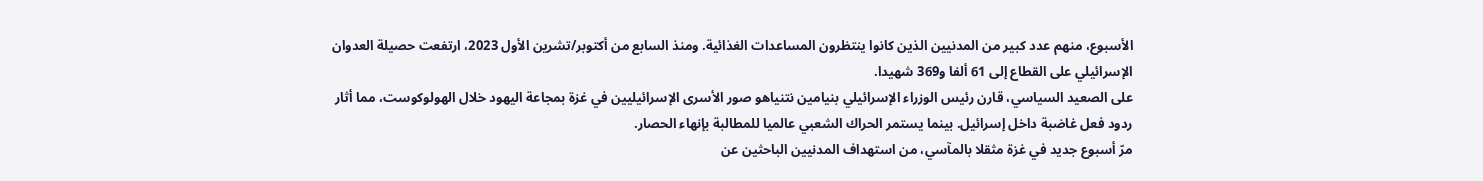الأسبوع، منهم عدد كبير من المدنيين الذين كانوا ينتظرون المساعدات الغذائية. ومنذ السابع من أكتوبر/تشرين الأول 2023، ارتفعت حصيلة العدوان الإسرائيلي على القطاع إلى 61 ألفا و369 شهيدا.
على الصعيد السياسي، قارن رئيس الوزراء الإسرائيلي بنيامين نتنياهو صور الأسرى الإسرائيليين في غزة بمجاعة اليهود خلال الهولوكوست، مما أثار ردود فعل غاضبة داخل إسرائيل. بينما يستمر الحراك الشعبي عالميا للمطالبة بإنهاء الحصار.
مرّ أسبوع جديد في غزة مثقلا بالمآسي، من استهداف المدنيين الباحثين عن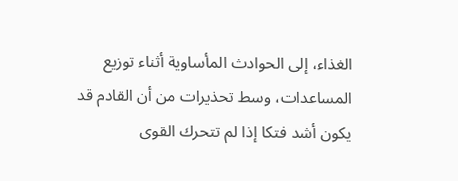الغذاء، إلى الحوادث المأساوية أثناء توزيع المساعدات، وسط تحذيرات من أن القادم قد يكون أشد فتكا إذا لم تتحرك القوى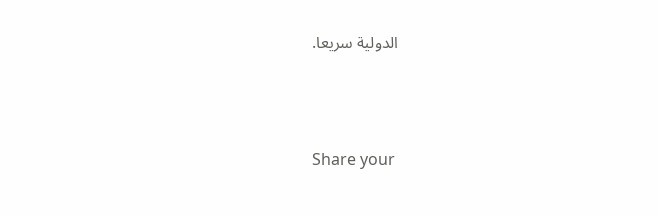الدولية سريعا.





Share your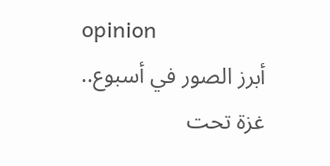opinion
أبرز الصور في أسبوع.. غزة تحت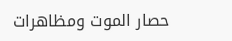حصار الموت ومظاهرات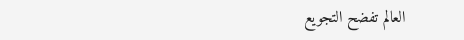العالم تفضح التجويع